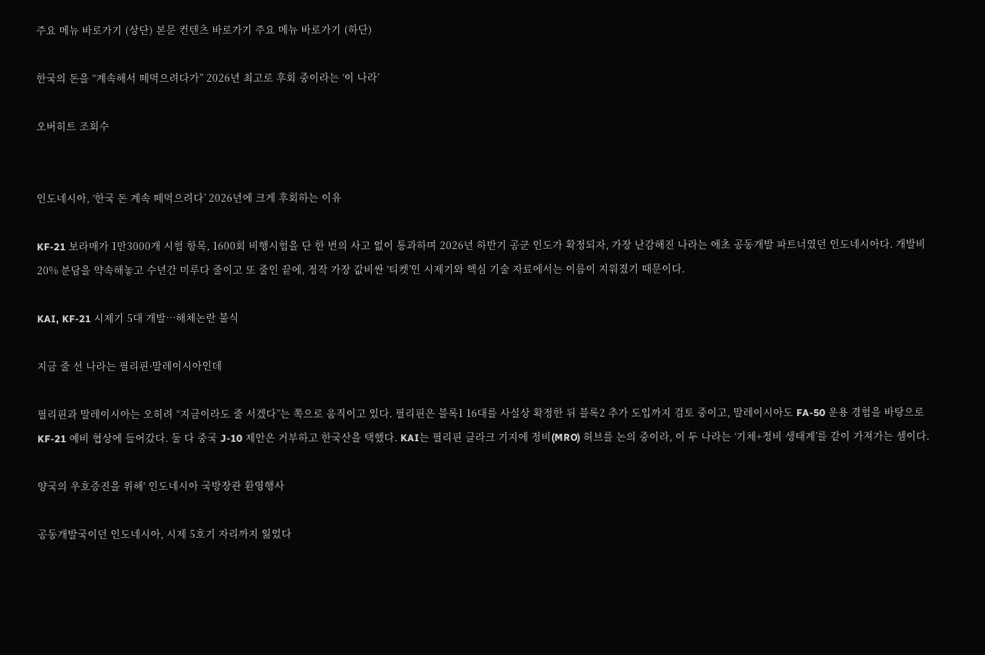주요 메뉴 바로가기 (상단) 본문 컨텐츠 바로가기 주요 메뉴 바로가기 (하단)

한국의 돈을 “계속해서 떼먹으려다가” 2026년 최고로 후회 중이라는 ‘이 나라’

오버히트 조회수


인도네시아, ‘한국 돈 계속 떼먹으려다’ 2026년에 크게 후회하는 이유

KF-21 보라매가 1만3000개 시험 항목, 1600회 비행시험을 단 한 번의 사고 없이 통과하며 2026년 하반기 공군 인도가 확정되자, 가장 난감해진 나라는 애초 공동개발 파트너였던 인도네시아다. 개발비 20% 분담을 약속해놓고 수년간 미루다 줄이고 또 줄인 끝에, 정작 가장 값비싼 ‘티켓’인 시제기와 핵심 기술 자료에서는 이름이 지워졌기 때문이다.

KAI, KF-21 시제기 5대 개발…해체논란 불식

지금 줄 선 나라는 필리핀·말레이시아인데

필리핀과 말레이시아는 오히려 “지금이라도 줄 서겠다”는 쪽으로 움직이고 있다. 필리핀은 블록1 16대를 사실상 확정한 뒤 블록2 추가 도입까지 검토 중이고, 말레이시아도 FA-50 운용 경험을 바탕으로 KF-21 예비 협상에 들어갔다. 둘 다 중국 J-10 제안은 거부하고 한국산을 택했다. KAI는 필리핀 클라크 기지에 정비(MRO) 허브를 논의 중이라, 이 두 나라는 ‘기체+정비 생태계’를 같이 가져가는 셈이다.

양국의 우호증진을 위해' 인도네시아 국방장관 환영행사

공동개발국이던 인도네시아, 시제 5호기 자리까지 잃었다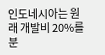인도네시아는 원래 개발비 20%를 분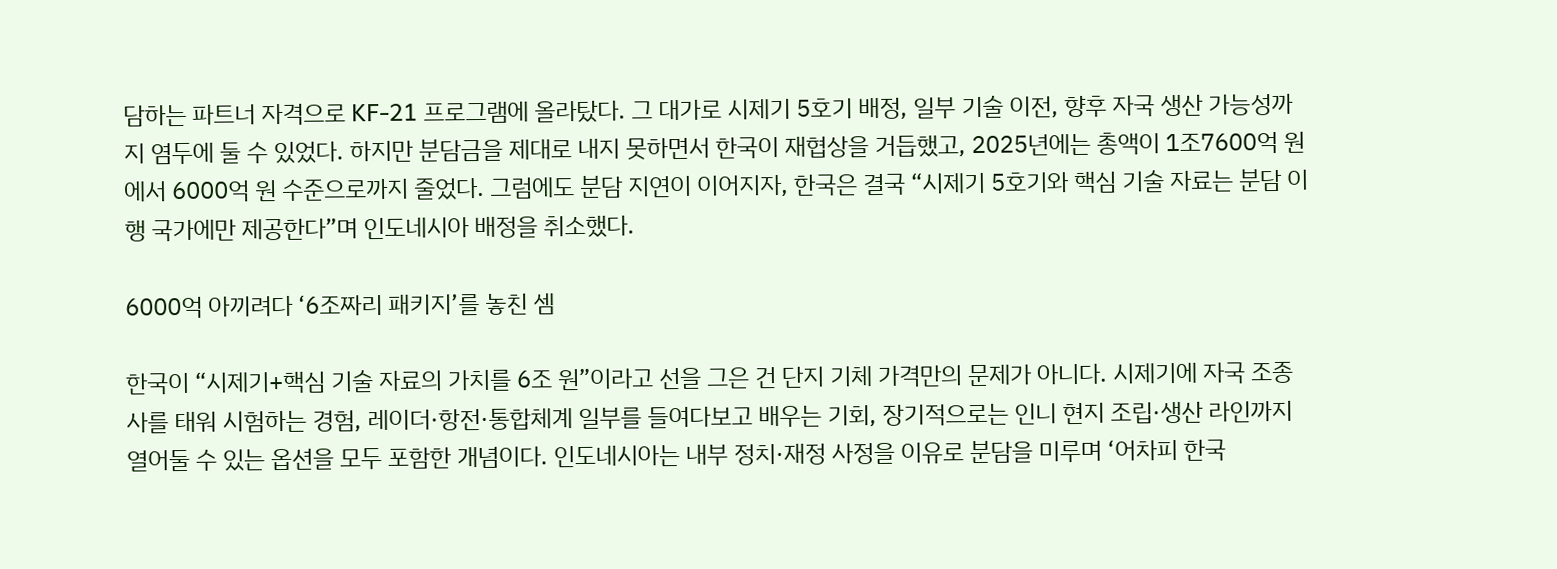담하는 파트너 자격으로 KF-21 프로그램에 올라탔다. 그 대가로 시제기 5호기 배정, 일부 기술 이전, 향후 자국 생산 가능성까지 염두에 둘 수 있었다. 하지만 분담금을 제대로 내지 못하면서 한국이 재협상을 거듭했고, 2025년에는 총액이 1조7600억 원에서 6000억 원 수준으로까지 줄었다. 그럼에도 분담 지연이 이어지자, 한국은 결국 “시제기 5호기와 핵심 기술 자료는 분담 이행 국가에만 제공한다”며 인도네시아 배정을 취소했다.

6000억 아끼려다 ‘6조짜리 패키지’를 놓친 셈

한국이 “시제기+핵심 기술 자료의 가치를 6조 원”이라고 선을 그은 건 단지 기체 가격만의 문제가 아니다. 시제기에 자국 조종사를 태워 시험하는 경험, 레이더·항전·통합체계 일부를 들여다보고 배우는 기회, 장기적으로는 인니 현지 조립·생산 라인까지 열어둘 수 있는 옵션을 모두 포함한 개념이다. 인도네시아는 내부 정치·재정 사정을 이유로 분담을 미루며 ‘어차피 한국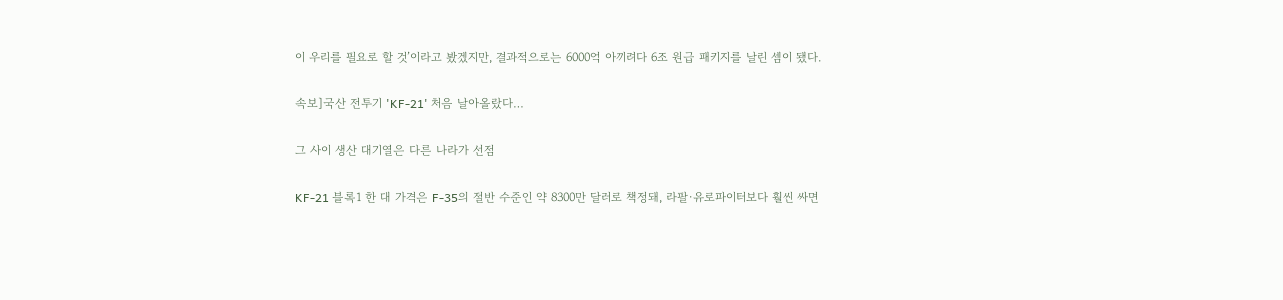이 우리를 필요로 할 것’이라고 봤겠지만, 결과적으로는 6000억 아끼려다 6조 원급 패키지를 날린 셈이 됐다.

속보]국산 전투기 'KF-21' 처음 날아올랐다…

그 사이 생산 대기열은 다른 나라가 선점

KF-21 블록1 한 대 가격은 F-35의 절반 수준인 약 8300만 달러로 책정돼, 라팔·유로파이터보다 훨씬 싸면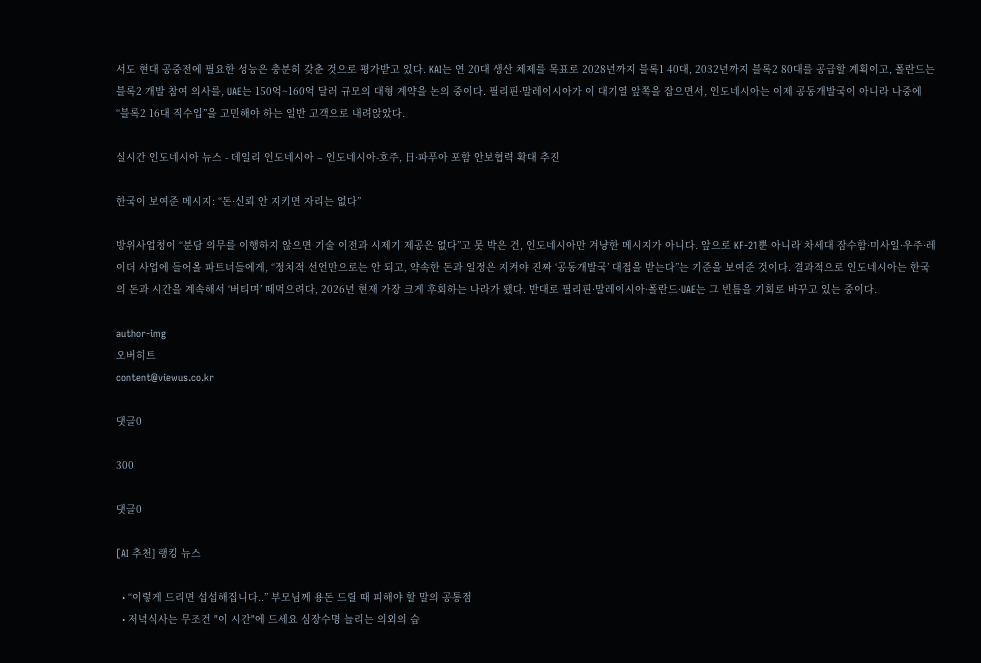서도 현대 공중전에 필요한 성능은 충분히 갖춘 것으로 평가받고 있다. KAI는 연 20대 생산 체제를 목표로 2028년까지 블록1 40대, 2032년까지 블록2 80대를 공급할 계획이고, 폴란드는 블록2 개발 참여 의사를, UAE는 150억~160억 달러 규모의 대형 계약을 논의 중이다. 필리핀·말레이시아가 이 대기열 앞쪽을 잡으면서, 인도네시아는 이제 공동개발국이 아니라 나중에 “블록2 16대 직수입”을 고민해야 하는 일반 고객으로 내려앉았다.

실시간 인도네시아 뉴스 - 데일리 인도네시아 – 인도네시아-호주, 日·파푸아 포함 안보협력 확대 추진

한국이 보여준 메시지: “돈·신뢰 안 지키면 자리는 없다”

방위사업청이 “분담 의무를 이행하지 않으면 기술 이전과 시제기 제공은 없다”고 못 박은 건, 인도네시아만 겨냥한 메시지가 아니다. 앞으로 KF-21뿐 아니라 차세대 잠수함·미사일·우주·레이더 사업에 들어올 파트너들에게, “정치적 선언만으로는 안 되고, 약속한 돈과 일정은 지켜야 진짜 ‘공동개발국’ 대접을 받는다”는 기준을 보여준 것이다. 결과적으로 인도네시아는 한국의 돈과 시간을 계속해서 ‘버티며’ 떼먹으려다, 2026년 현재 가장 크게 후회하는 나라가 됐다. 반대로 필리핀·말레이시아·폴란드·UAE는 그 빈틈을 기회로 바꾸고 있는 중이다.

author-img
오버히트
content@viewus.co.kr

댓글0

300

댓글0

[AI 추천] 랭킹 뉴스

  • “이렇게 드리면 섭섭해집니다..” 부모님께 용돈 드릴 때 피해야 할 말의 공통점
  • 저녁식사는 무조건 "이 시간"에 드세요 심장수명 늘리는 의외의 습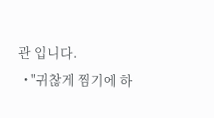관 입니다.
  • "귀찮게 찜기에 하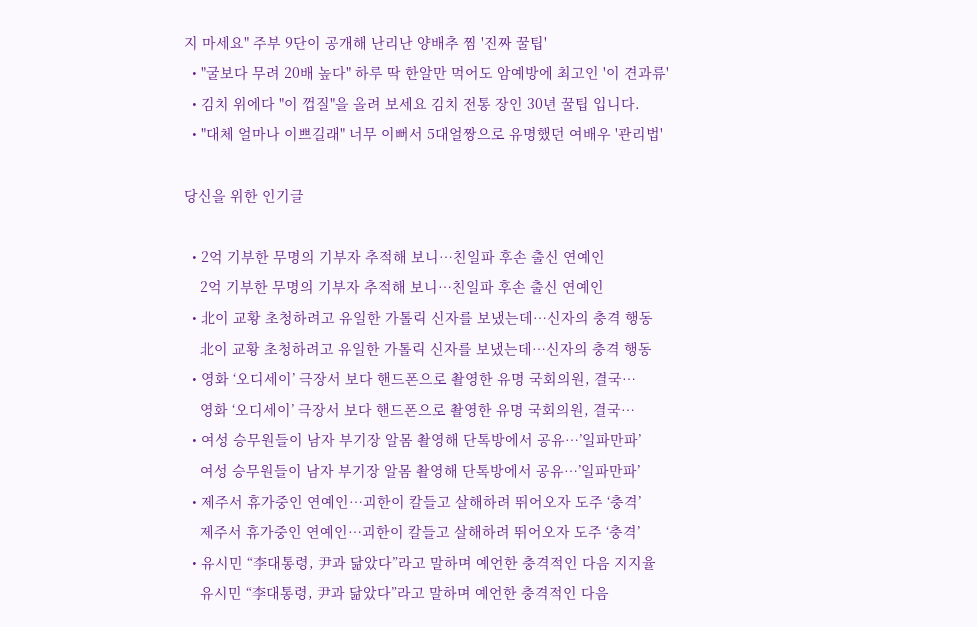지 마세요" 주부 9단이 공개해 난리난 양배추 찜 '진짜 꿀팁'
  • "굴보다 무려 20배 높다" 하루 딱 한알만 먹어도 암예방에 최고인 '이 견과류'
  • 김치 위에다 "이 껍질"을 올려 보세요 김치 전통 장인 30년 꿀팁 입니다.
  • "대체 얼마나 이쁘길래" 너무 이뻐서 5대얼짱으로 유명했던 여배우 '관리법'

당신을 위한 인기글

  • 2억 기부한 무명의 기부자 추적해 보니…친일파 후손 출신 연예인
    2억 기부한 무명의 기부자 추적해 보니…친일파 후손 출신 연예인
  • 北이 교황 초청하려고 유일한 가톨릭 신자를 보냈는데…신자의 충격 행동
    北이 교황 초청하려고 유일한 가톨릭 신자를 보냈는데…신자의 충격 행동
  • 영화 ‘오디세이’ 극장서 보다 핸드폰으로 촬영한 유명 국회의원, 결국…
    영화 ‘오디세이’ 극장서 보다 핸드폰으로 촬영한 유명 국회의원, 결국…
  • 여성 승무원들이 남자 부기장 알몸 촬영해 단톡방에서 공유…’일파만파’
    여성 승무원들이 남자 부기장 알몸 촬영해 단톡방에서 공유…’일파만파’
  • 제주서 휴가중인 연예인…괴한이 칼들고 살해하려 뛰어오자 도주 ‘충격’
    제주서 휴가중인 연예인…괴한이 칼들고 살해하려 뛰어오자 도주 ‘충격’
  • 유시민 “李대통령, 尹과 닮았다”라고 말하며 예언한 충격적인 다음 지지율
    유시민 “李대통령, 尹과 닮았다”라고 말하며 예언한 충격적인 다음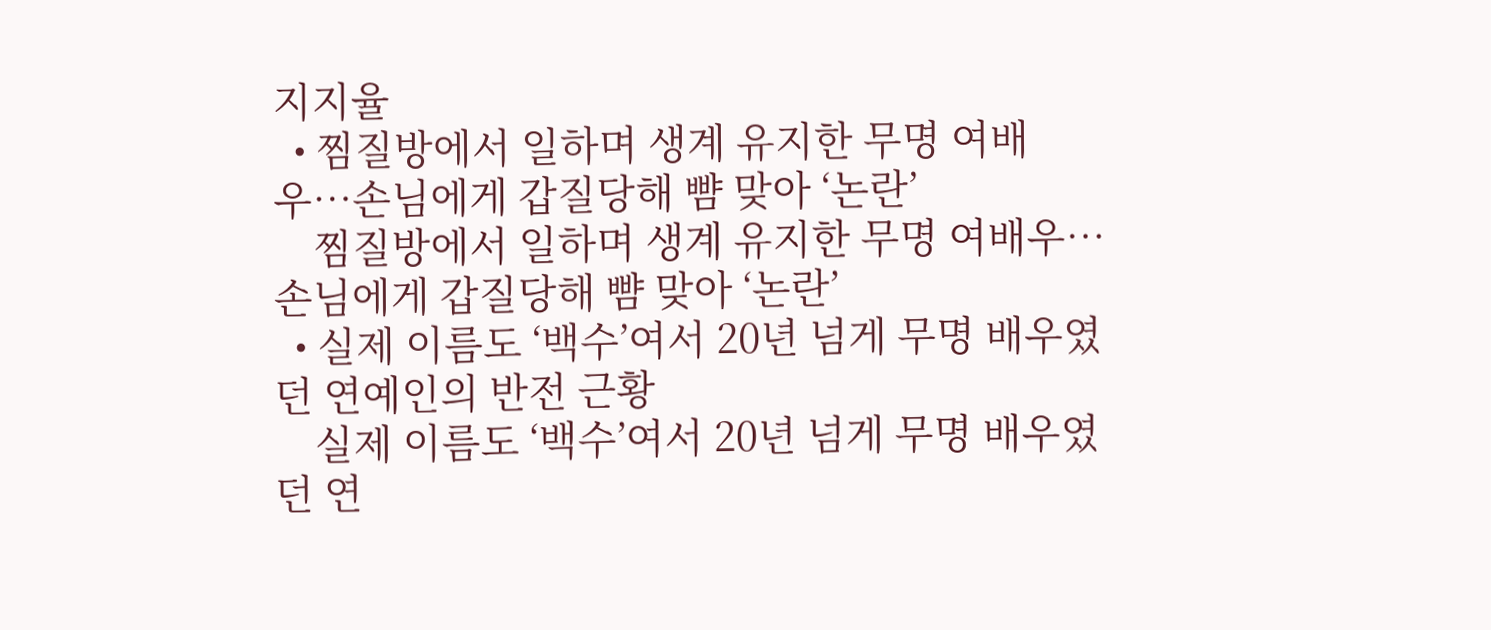지지율
  • 찜질방에서 일하며 생계 유지한 무명 여배우…손님에게 갑질당해 뺨 맞아 ‘논란’
    찜질방에서 일하며 생계 유지한 무명 여배우…손님에게 갑질당해 뺨 맞아 ‘논란’
  • 실제 이름도 ‘백수’여서 20년 넘게 무명 배우였던 연예인의 반전 근황
    실제 이름도 ‘백수’여서 20년 넘게 무명 배우였던 연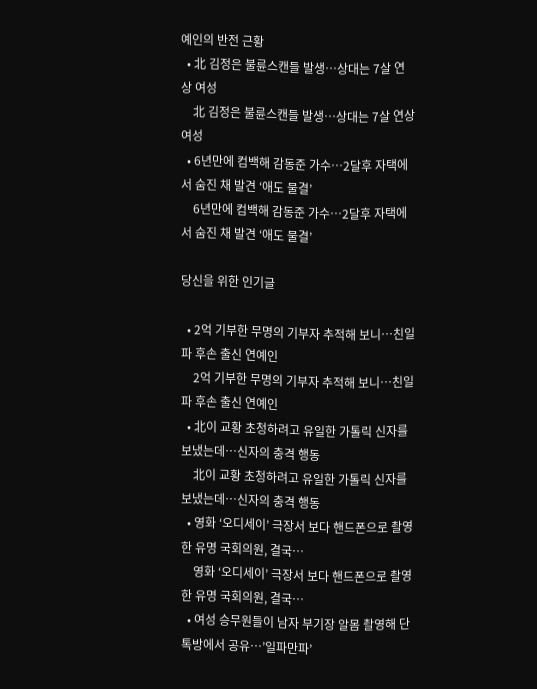예인의 반전 근황
  • 北 김정은 불륜스캔들 발생…상대는 7살 연상 여성
    北 김정은 불륜스캔들 발생…상대는 7살 연상 여성
  • 6년만에 컴백해 감동준 가수…2달후 자택에서 숨진 채 발견 ‘애도 물결’
    6년만에 컴백해 감동준 가수…2달후 자택에서 숨진 채 발견 ‘애도 물결’

당신을 위한 인기글

  • 2억 기부한 무명의 기부자 추적해 보니…친일파 후손 출신 연예인
    2억 기부한 무명의 기부자 추적해 보니…친일파 후손 출신 연예인
  • 北이 교황 초청하려고 유일한 가톨릭 신자를 보냈는데…신자의 충격 행동
    北이 교황 초청하려고 유일한 가톨릭 신자를 보냈는데…신자의 충격 행동
  • 영화 ‘오디세이’ 극장서 보다 핸드폰으로 촬영한 유명 국회의원, 결국…
    영화 ‘오디세이’ 극장서 보다 핸드폰으로 촬영한 유명 국회의원, 결국…
  • 여성 승무원들이 남자 부기장 알몸 촬영해 단톡방에서 공유…’일파만파’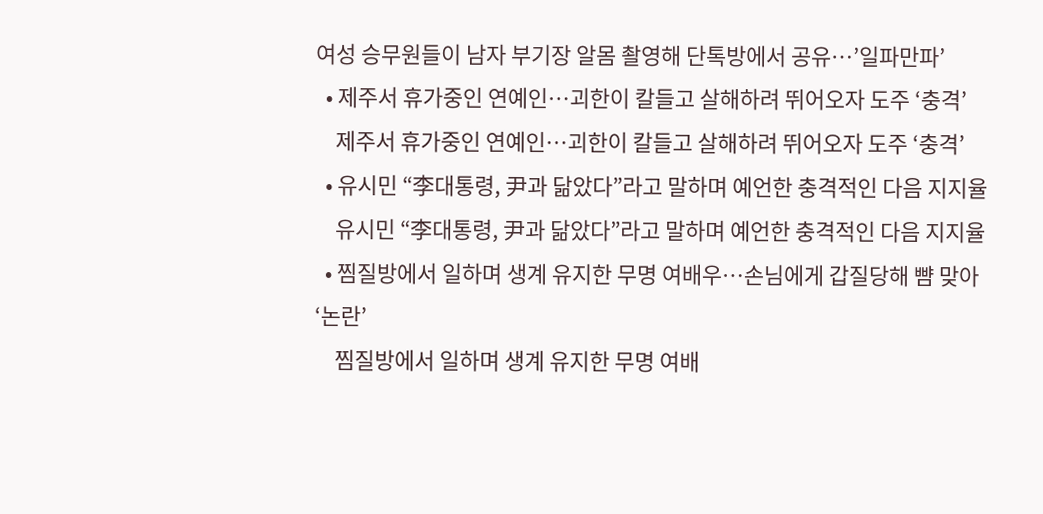여성 승무원들이 남자 부기장 알몸 촬영해 단톡방에서 공유…’일파만파’
  • 제주서 휴가중인 연예인…괴한이 칼들고 살해하려 뛰어오자 도주 ‘충격’
    제주서 휴가중인 연예인…괴한이 칼들고 살해하려 뛰어오자 도주 ‘충격’
  • 유시민 “李대통령, 尹과 닮았다”라고 말하며 예언한 충격적인 다음 지지율
    유시민 “李대통령, 尹과 닮았다”라고 말하며 예언한 충격적인 다음 지지율
  • 찜질방에서 일하며 생계 유지한 무명 여배우…손님에게 갑질당해 뺨 맞아 ‘논란’
    찜질방에서 일하며 생계 유지한 무명 여배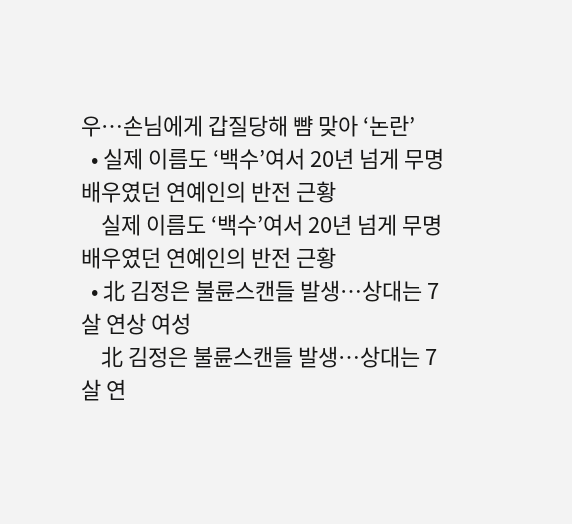우…손님에게 갑질당해 뺨 맞아 ‘논란’
  • 실제 이름도 ‘백수’여서 20년 넘게 무명 배우였던 연예인의 반전 근황
    실제 이름도 ‘백수’여서 20년 넘게 무명 배우였던 연예인의 반전 근황
  • 北 김정은 불륜스캔들 발생…상대는 7살 연상 여성
    北 김정은 불륜스캔들 발생…상대는 7살 연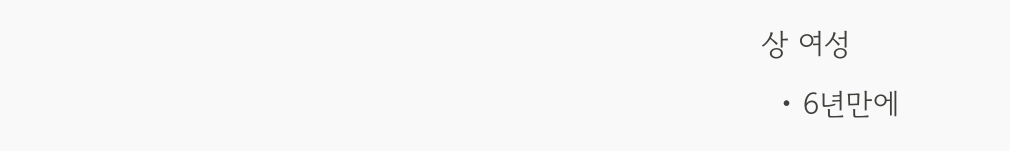상 여성
  • 6년만에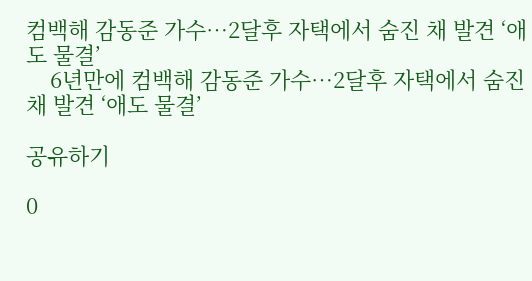컴백해 감동준 가수…2달후 자택에서 숨진 채 발견 ‘애도 물결’
    6년만에 컴백해 감동준 가수…2달후 자택에서 숨진 채 발견 ‘애도 물결’

공유하기

0